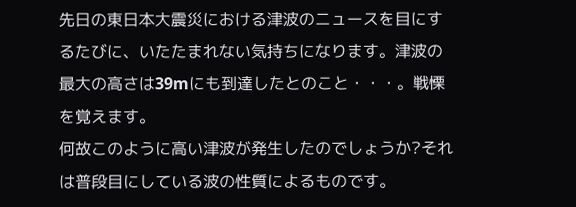先日の東日本大震災における津波のニュースを目にするたびに、いたたまれない気持ちになります。津波の最大の高さは39mにも到達したとのこと・・・。戦慄を覚えます。
何故このように高い津波が発生したのでしょうか?それは普段目にしている波の性質によるものです。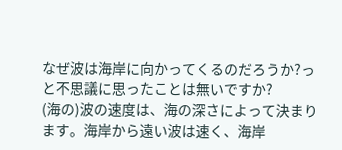なぜ波は海岸に向かってくるのだろうか?っと不思議に思ったことは無いですか?
(海の)波の速度は、海の深さによって決まります。海岸から遠い波は速く、海岸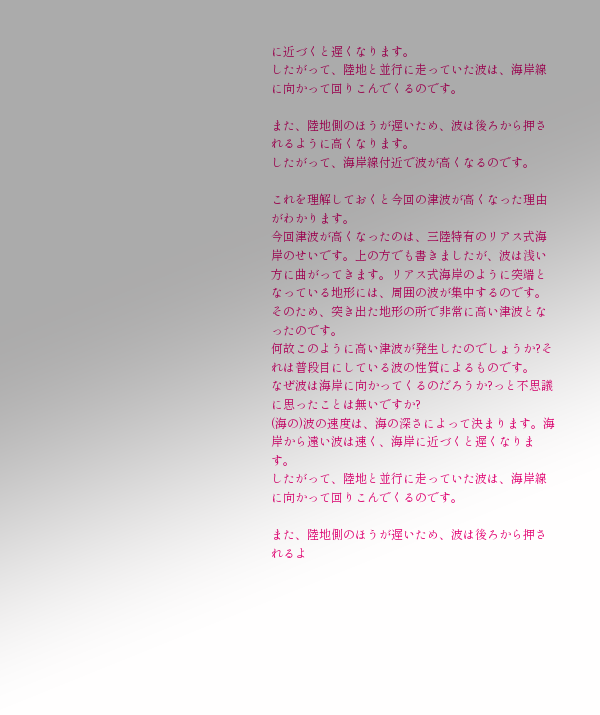に近づくと遅くなります。
したがって、陸地と並行に走っていた波は、海岸線に向かって回りこんでくるのです。

また、陸地側のほうが遅いため、波は後ろから押されるように高くなります。
したがって、海岸線付近で波が高くなるのです。

これを理解しておくと今回の津波が高くなった理由がわかります。
今回津波が高くなったのは、三陸特有のリアス式海岸のせいです。上の方でも書きましたが、波は浅い方に曲がってきます。リアス式海岸のように突端となっている地形には、周囲の波が集中するのです。
そのため、突き出た地形の所で非常に高い津波となったのです。
何故このように高い津波が発生したのでしょうか?それは普段目にしている波の性質によるものです。
なぜ波は海岸に向かってくるのだろうか?っと不思議に思ったことは無いですか?
(海の)波の速度は、海の深さによって決まります。海岸から遠い波は速く、海岸に近づくと遅くなります。
したがって、陸地と並行に走っていた波は、海岸線に向かって回りこんでくるのです。

また、陸地側のほうが遅いため、波は後ろから押されるよ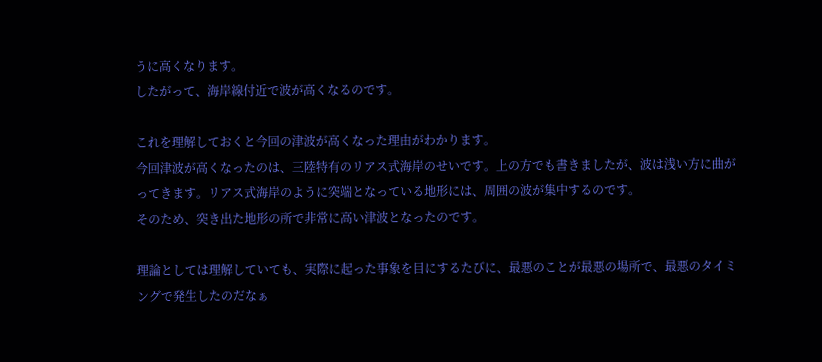うに高くなります。
したがって、海岸線付近で波が高くなるのです。

これを理解しておくと今回の津波が高くなった理由がわかります。
今回津波が高くなったのは、三陸特有のリアス式海岸のせいです。上の方でも書きましたが、波は浅い方に曲がってきます。リアス式海岸のように突端となっている地形には、周囲の波が集中するのです。
そのため、突き出た地形の所で非常に高い津波となったのです。

理論としては理解していても、実際に起った事象を目にするたびに、最悪のことが最悪の場所で、最悪のタイミングで発生したのだなぁ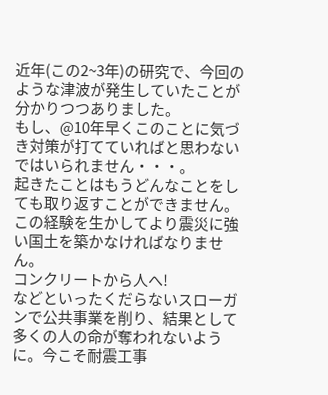近年(この2~3年)の研究で、今回のような津波が発生していたことが分かりつつありました。
もし、@10年早くこのことに気づき対策が打てていればと思わないではいられません・・・。
起きたことはもうどんなことをしても取り返すことができません。この経験を生かしてより震災に強い国土を築かなければなりません。
コンクリートから人へ!
などといったくだらないスローガンで公共事業を削り、結果として多くの人の命が奪われないように。今こそ耐震工事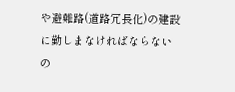や避難路(道路冗長化)の建設に勤しまなければならないの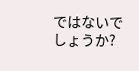ではないでしょうか?